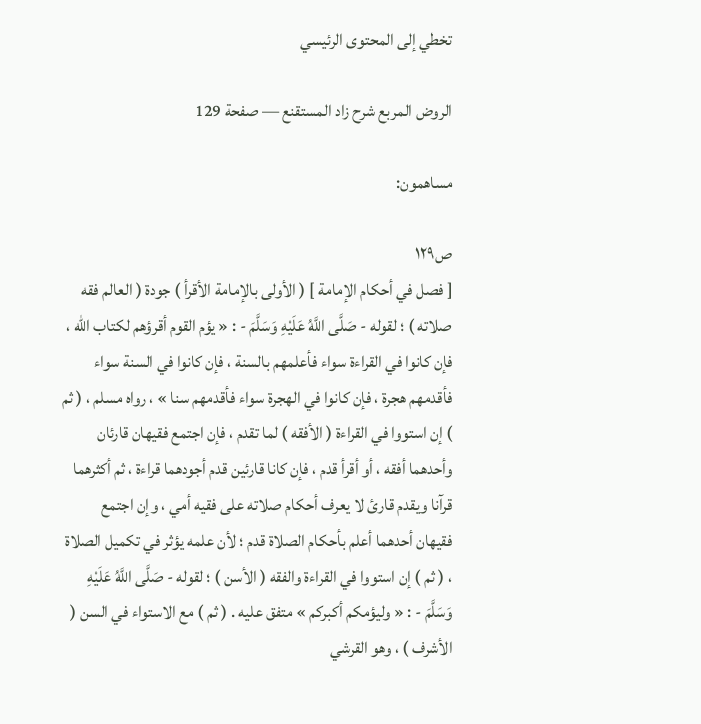تخطي إلى المحتوى الرئيسي

الروض المربع شرح زاد المستقنع — صفحة 129

مساهمون:

ص١٢٩
[ فصل في أحكام الإمامة ] ( الأولى بالإمامة الأقرأ ) جودة ( العالم فقه صلاته ) ؛ لقوله - صَلَّى اللَّهُ عَلَيْهِ وَسَلَّمَ - : « يؤم القوم أقرؤهم لكتاب الله ، فإن كانوا في القراءة سواء فأعلمهم بالسنة ، فإن كانوا في السنة سواء فأقدمهم هجرة ، فإن كانوا في الهجرة سواء فأقدمهم سنا » ، رواه مسلم ، ( ثم ) إن استووا في القراءة ( الأفقه ) لما تقدم ، فإن اجتمع فقيهان قارئان وأحدهما أفقه ، أو أقرأ قدم ، فإن كانا قارئين قدم أجودهما قراءة ، ثم أكثرهما قرآنا ويقدم قارئ لا يعرف أحكام صلاته على فقيه أمي ، وإن اجتمع فقيهان أحدهما أعلم بأحكام الصلاة قدم ؛ لأن علمه يؤثر في تكميل الصلاة ، ( ثم ) إن استووا في القراءة والفقه ( الأسن ) ؛ لقوله - صَلَّى اللَّهُ عَلَيْهِ وَسَلَّمَ - : « وليؤمكم أكبركم » متفق عليه . ( ثم ) مع الاستواء في السن ( الأشرف ) ، وهو القرشي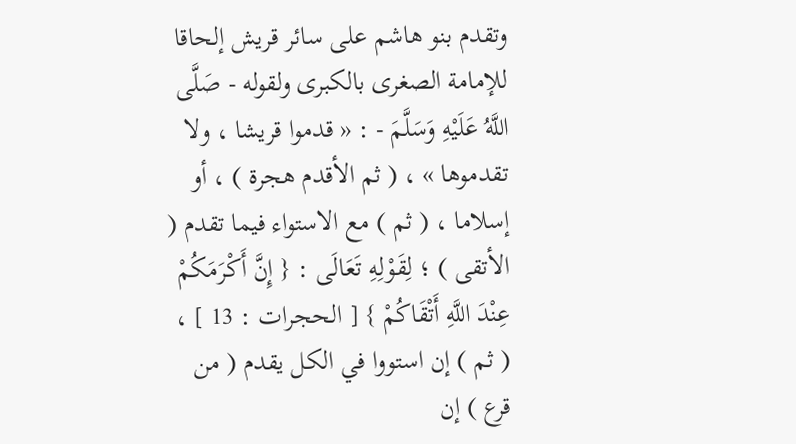وتقدم بنو هاشم على سائر قريش إلحاقا للإمامة الصغرى بالكبرى ولقوله - صَلَّى اللَّهُ عَلَيْهِ وَسَلَّمَ - : « قدموا قريشا ، ولا تقدموها » ، ( ثم الأقدم هجرة ) ، أو إسلاما ، ( ثم ) مع الاستواء فيما تقدم ( الأتقى ) ؛ لِقَوْلِهِ تَعَالَى : { إِنَّ أَكْرَمَكُمْ عِنْدَ اللَّهِ أَتْقَاكُمْ } [ الحجرات : 13 ] ، ( ثم ) إن استووا في الكل يقدم ( من قرع ) إن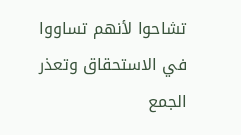تشاحوا لأنهم تساووا في الاستحقاق وتعذر الجمع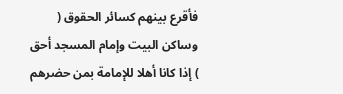فأقرع بينهم كسائر الحقوق ( وساكن البيت وإمام المسجد أحق ) إذا كانا أهلا للإمامة بمن حضرهم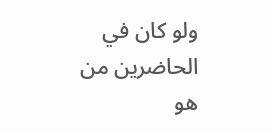ولو كان في الحاضرين من هو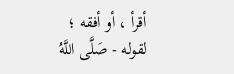أقرأ ، أو أفقه ؛ لقوله - صَلَّى اللَّهُ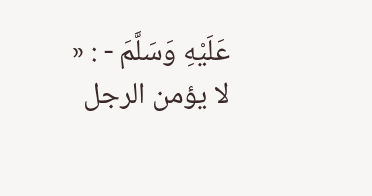عَلَيْهِ وَسَلَّمَ - : « لا يؤمن الرجل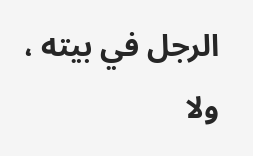الرجل في بيته ، ولا